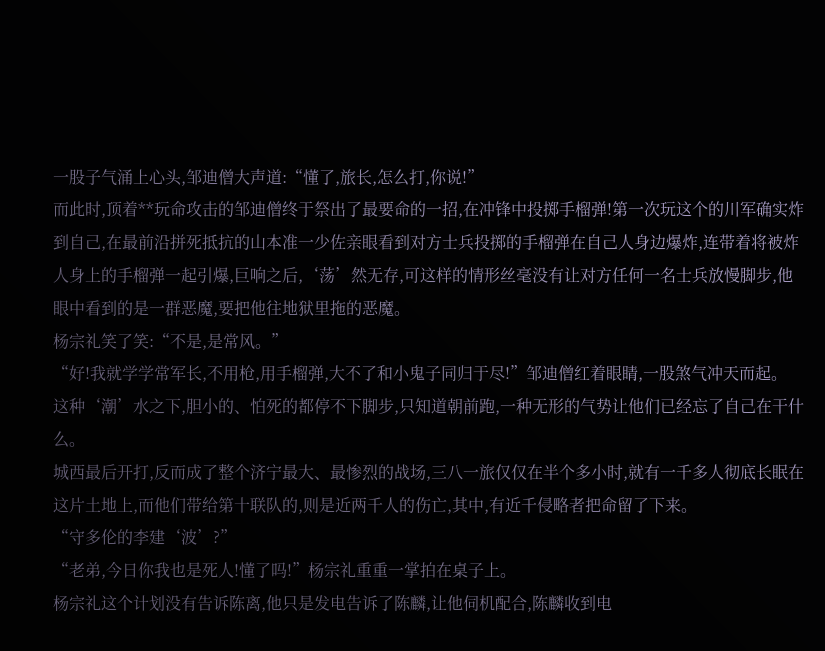一股子气涌上心头,邹迪僧大声道:“懂了,旅长,怎么打,你说!”
而此时,顶着**玩命攻击的邹迪僧终于祭出了最要命的一招,在冲锋中投掷手榴弹!第一次玩这个的川军确实炸到自己,在最前沿拼死抵抗的山本准一少佐亲眼看到对方士兵投掷的手榴弹在自己人身边爆炸,连带着将被炸人身上的手榴弹一起引爆,巨响之后,‘荡’然无存,可这样的情形丝毫没有让对方任何一名士兵放慢脚步,他眼中看到的是一群恶魔,要把他往地狱里拖的恶魔。
杨宗礼笑了笑:“不是,是常风。”
“好!我就学学常军长,不用枪,用手榴弹,大不了和小鬼子同归于尽!”邹迪僧红着眼睛,一股煞气冲天而起。
这种‘潮’水之下,胆小的、怕死的都停不下脚步,只知道朝前跑,一种无形的气势让他们已经忘了自己在干什么。
城西最后开打,反而成了整个济宁最大、最惨烈的战场,三八一旅仅仅在半个多小时,就有一千多人彻底长眠在这片土地上,而他们带给第十联队的,则是近两千人的伤亡,其中,有近千侵略者把命留了下来。
“守多伦的李建‘波’?”
“老弟,今日你我也是死人!懂了吗!”杨宗礼重重一掌拍在桌子上。
杨宗礼这个计划没有告诉陈离,他只是发电告诉了陈麟,让他伺机配合,陈麟收到电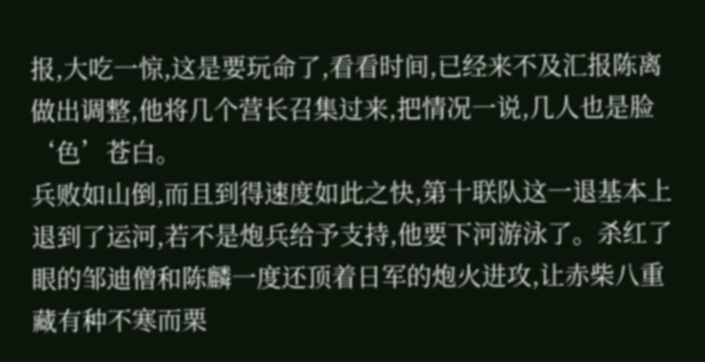报,大吃一惊,这是要玩命了,看看时间,已经来不及汇报陈离做出调整,他将几个营长召集过来,把情况一说,几人也是脸‘色’苍白。
兵败如山倒,而且到得速度如此之快,第十联队这一退基本上退到了运河,若不是炮兵给予支持,他要下河游泳了。杀红了眼的邹迪僧和陈麟一度还顶着日军的炮火进攻,让赤柴八重藏有种不寒而栗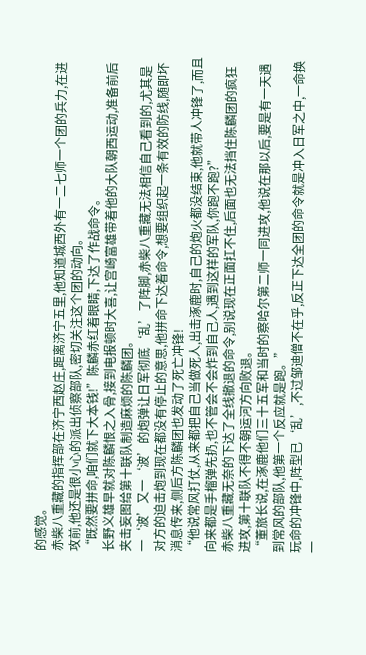的感觉。
赤柴八重藏的指挥部在济宁西赵庄,距离济宁五里,他知道城西外有一二七师一个团的兵力,在进攻前,他还是很小心的派出侦察部队,密切关注这个团的动向。
“既然要拼命,咱们就下大本钱!”陈麟赤红着眼睛,下达了作战命令。
长野义雄早就对陈麟恨之入骨,接到电报顿时大喜,让宫崎富雄带着他的大队朝西运动,准备前后夹击妄图给第十联队制造麻烦的陈麟团。
一‘波’又一‘波’的炮弹让日军彻底‘乱’了阵脚,赤柴八重藏无法相信自己看到的,尤其是对方的迫击炮到现在都没有停止的意思,他拼命下达着命令,想要组织起一条有效的防线,随即坏消息传来,侧后方陈麟团也发动了死亡冲锋!
“他说常风打仗,从来都把自己当做死人,出击涿鹿时,自己的炮火都没结束,他就带人冲锋了,而且向来都是手榴弹先扔,也不管会不会炸到自己人,遇到这样的军队,你跑不跑?”
赤柴八重藏无奈的下达了全线撤退的命令,别说现在正面扛不住,后面也无法挡住陈麟团的疯狂进攻,第十联队不得不朝运河方向败退。
“董旅长说,在涿鹿他们三十五军和当时的察哈尔第二师一同进攻,他说在那以后,要是有一天遇到常风的部队,他第一个反应就是跑。”
玩命的冲锋中,阵型已‘乱’,不过邹迪僧不在乎,反正下达全团的命令就是冲入日军之中,一命换一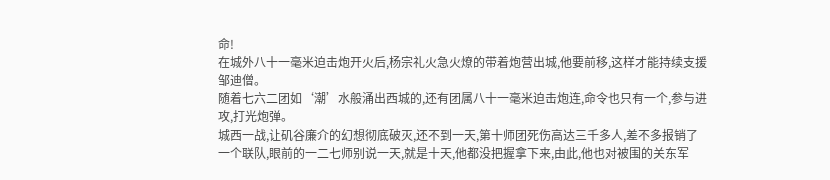命!
在城外八十一毫米迫击炮开火后,杨宗礼火急火燎的带着炮营出城,他要前移,这样才能持续支援邹迪僧。
随着七六二团如‘潮’水般涌出西城的,还有团属八十一毫米迫击炮连,命令也只有一个,参与进攻,打光炮弹。
城西一战,让矶谷廉介的幻想彻底破灭,还不到一天,第十师团死伤高达三千多人,差不多报销了一个联队,眼前的一二七师别说一天,就是十天,他都没把握拿下来,由此,他也对被围的关东军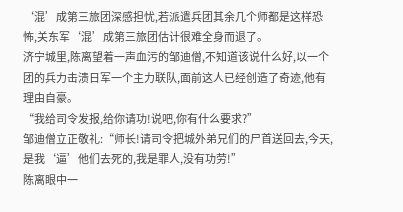‘混’成第三旅团深感担忧,若派遣兵团其余几个师都是这样恐怖,关东军‘混’成第三旅团估计很难全身而退了。
济宁城里,陈离望着一声血污的邹迪僧,不知道该说什么好,以一个团的兵力击溃日军一个主力联队,面前这人已经创造了奇迹,他有理由自豪。
“我给司令发报,给你请功!说吧,你有什么要求?”
邹迪僧立正敬礼:“师长!请司令把城外弟兄们的尸首送回去,今天,是我‘逼’他们去死的,我是罪人,没有功劳!”
陈离眼中一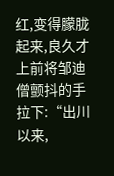红,变得朦胧起来,良久才上前将邹迪僧颤抖的手拉下:“出川以来,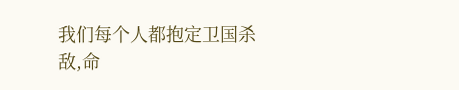我们每个人都抱定卫国杀敌,命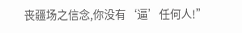丧疆场之信念,你没有‘逼’任何人!”